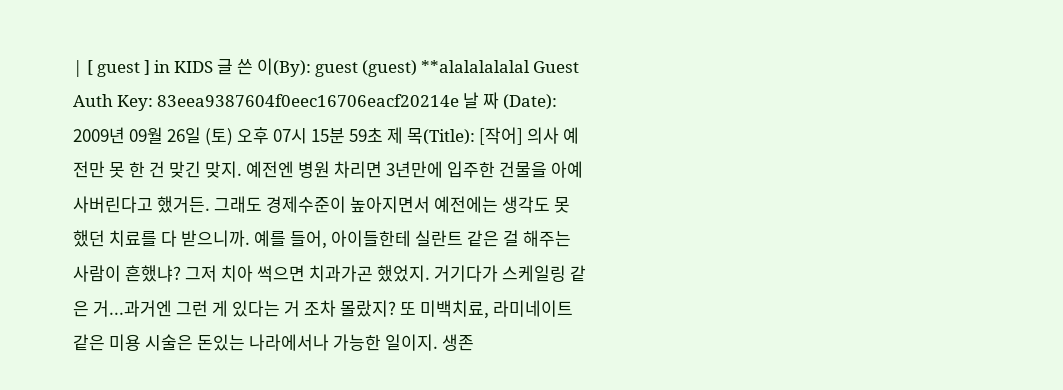| [ guest ] in KIDS 글 쓴 이(By): guest (guest) **alalalalalal Guest Auth Key: 83eea9387604f0eec16706eacf20214e 날 짜 (Date): 2009년 09월 26일 (토) 오후 07시 15분 59초 제 목(Title): [작어] 의사 예전만 못 한 건 맞긴 맞지. 예전엔 병원 차리면 3년만에 입주한 건물을 아예 사버린다고 했거든. 그래도 경제수준이 높아지면서 예전에는 생각도 못 했던 치료를 다 받으니까. 예를 들어, 아이들한테 실란트 같은 걸 해주는 사람이 흔했냐? 그저 치아 썩으면 치과가곤 했었지. 거기다가 스케일링 같은 거...과거엔 그런 게 있다는 거 조차 몰랐지? 또 미백치료, 라미네이트 같은 미용 시술은 돈있는 나라에서나 가능한 일이지. 생존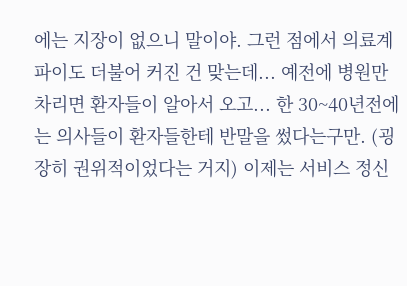에는 지장이 없으니 말이야. 그런 점에서 의료계 파이도 더불어 커진 건 맞는데... 예전에 병원만 차리면 환자들이 알아서 오고... 한 30~40년전에는 의사들이 환자들한테 반말을 썼다는구만. (굉장히 권위적이었다는 거지) 이제는 서비스 정신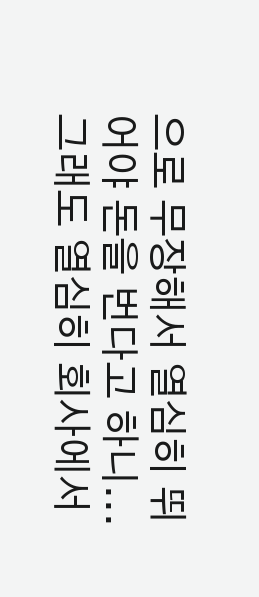으로 무장해서 열심히 뛰어야 돈을 번다고 하니... 그래도 열심히 회사에서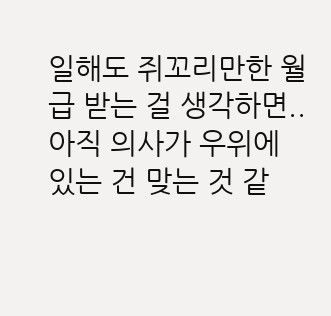일해도 쥐꼬리만한 월급 받는 걸 생각하면.. 아직 의사가 우위에 있는 건 맞는 것 같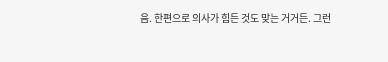음. 한편으로 의사가 힘든 것도 맞는 거거든. 그런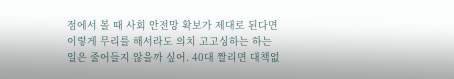점에서 볼 때 사회 안전망 확보가 제대로 된다면 이렇게 무리를 해서라도 의치 고고싱하는 하는 일은 줄어들지 않을까 싶어. 40대 짤리면 대책없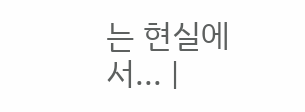는 현실에서... |